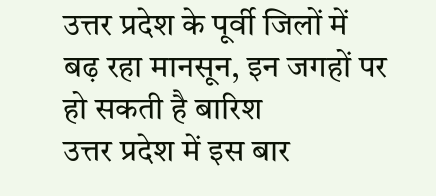उत्तर प्रदेश के पूर्वी जिलों में बढ़ रहा मानसून, इन जगहों पर हो सकती है बारिश
उत्तर प्रदेश में इस बार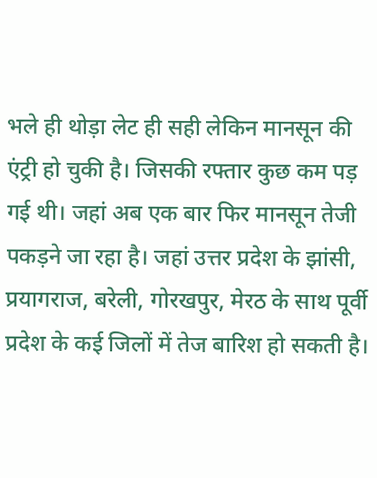भले ही थोड़ा लेट ही सही लेकिन मानसून की एंट्री हो चुकी है। जिसकी रफ्तार कुछ कम पड़ गई थी। जहां अब एक बार फिर मानसून तेजी पकड़ने जा रहा है। जहां उत्तर प्रदेश के झांसी, प्रयागराज, बरेली, गोरखपुर, मेरठ के साथ पूर्वी प्रदेश के कई जिलों में तेज बारिश हो सकती है।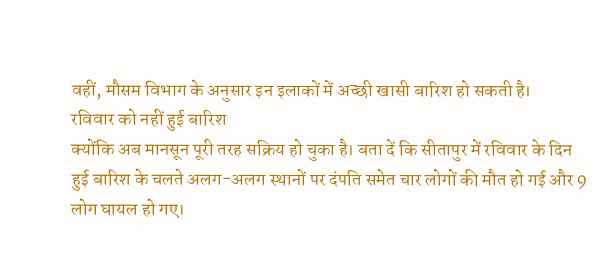वहीं, मौसम विभाग के अनुसार इन इलाकों में अच्छी खासी बारिश हो सकती है।
रविवार को नहीं हुई बारिश
क्योंकि अब मानसून पूरी तरह सक्रिय हो चुका है। बता दें कि सीतापुर में रविवार के दिन हुई बारिश के चलते अलग-अलग स्थानों पर दंपति समेत चार लोगों की मौत हो गई और 9 लोग घायल हो गए।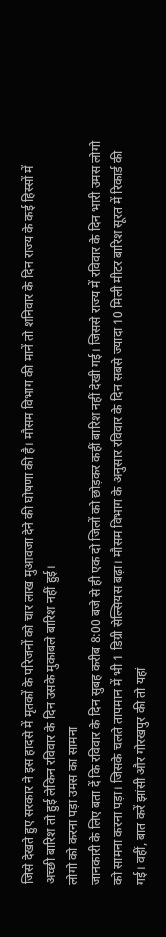जिसे देखते हुए सरकार ने इस हादसे में मृतकों के परिजनों को चार लाख मुआवजा देने की घोषणा की है। मौसम विभाग की मानें तो शनिवार के दिन राज्य के कई हिस्सों में अच्छी बारिश तो हुई लेकिन रविवार के दिन उसके मुकाबले बारिश नहीं हुई।
लोगो को करना पड़ा उमस का सामना
जानकारी के लिए बता दें कि रविवार के दिन सुबह करीब 8:00 बजे से ही एक दो जिलों को छोड़कर कहीं बारिश नहीं देखी गई। जिससे राज्य में रविवार के दिन भारी उमस लोगो को सामना करना पड़ा। जिसके चलते तापमान में भी 1 डिग्री सेल्सियस बढ़ा। मौसम विभाग के अनुसार रविवार के दिन सबसे ज्यादा 10 मिली मीटर बारिश सूरत में रिकार्ड की गई। वहीं, बात करें झांसी और गोरखपुर की तो यहां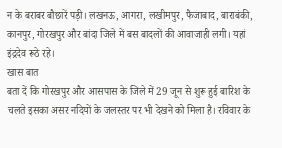न के बराबर बौछारें पड़ी। लखनऊ, आगरा, लखीमपुर, फैजाबाद, बाराबंकी, कानपुर, गोरखपुर और बांदा जिले में बस बादलों की आवाजाही लगी। यहां इंद्रदेव रूठे रहे।
खास बात
बता दें कि गोरखपुर और आसपास के जिले में 29 जून से शुरू हुई बारिश के चलते इसका असर नदियों के जलस्तर पर भी देखने को मिला है। रविवार के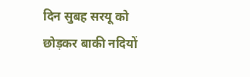दिन सुबह सरयू को छोड़कर बाकी नदियों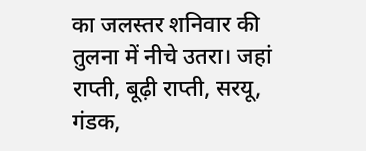का जलस्तर शनिवार की तुलना में नीचे उतरा। जहां राप्ती, बूढ़ी राप्ती, सरयू, गंडक,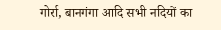गोर्रा, बानगंगा आदि सभी नदियों का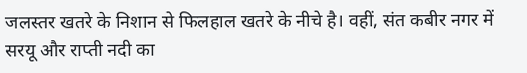जलस्तर खतरे के निशान से फिलहाल खतरे के नीचे है। वहीं, संत कबीर नगर में सरयू और राप्ती नदी का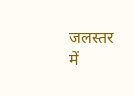जलस्तर में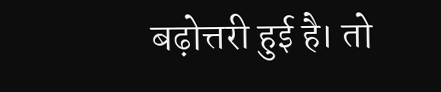बढ़ोत्तरी हुई है। तो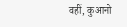वहीं, कुआनो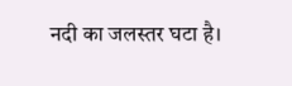नदी का जलस्तर घटा है।